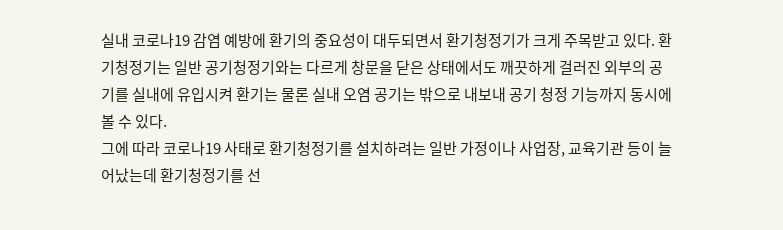실내 코로나19 감염 예방에 환기의 중요성이 대두되면서 환기청정기가 크게 주목받고 있다. 환기청정기는 일반 공기청정기와는 다르게 창문을 닫은 상태에서도 깨끗하게 걸러진 외부의 공기를 실내에 유입시켜 환기는 물론 실내 오염 공기는 밖으로 내보내 공기 청정 기능까지 동시에 볼 수 있다.
그에 따라 코로나19 사태로 환기청정기를 설치하려는 일반 가정이나 사업장, 교육기관 등이 늘어났는데 환기청정기를 선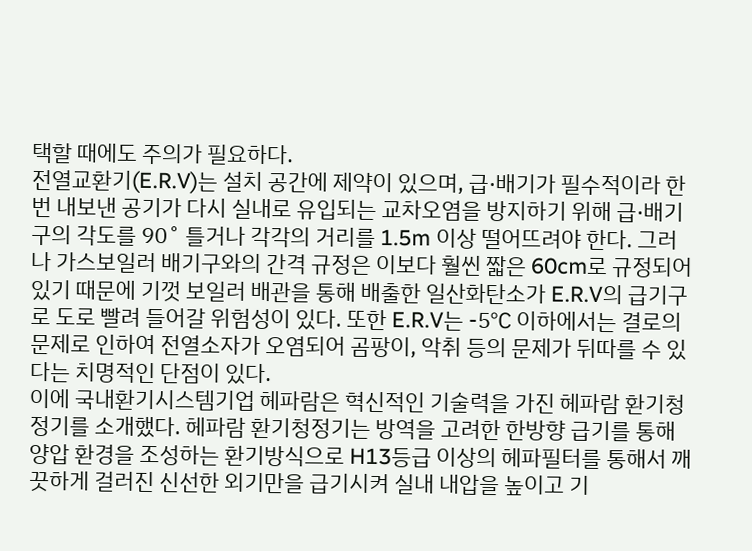택할 때에도 주의가 필요하다.
전열교환기(E.R.V)는 설치 공간에 제약이 있으며, 급·배기가 필수적이라 한번 내보낸 공기가 다시 실내로 유입되는 교차오염을 방지하기 위해 급·배기구의 각도를 90˚ 틀거나 각각의 거리를 1.5m 이상 떨어뜨려야 한다. 그러나 가스보일러 배기구와의 간격 규정은 이보다 훨씬 짧은 60cm로 규정되어 있기 때문에 기껏 보일러 배관을 통해 배출한 일산화탄소가 E.R.V의 급기구로 도로 빨려 들어갈 위험성이 있다. 또한 E.R.V는 -5℃ 이하에서는 결로의 문제로 인하여 전열소자가 오염되어 곰팡이, 악취 등의 문제가 뒤따를 수 있다는 치명적인 단점이 있다.
이에 국내환기시스템기업 헤파람은 혁신적인 기술력을 가진 헤파람 환기청정기를 소개했다. 헤파람 환기청정기는 방역을 고려한 한방향 급기를 통해 양압 환경을 조성하는 환기방식으로 H13등급 이상의 헤파필터를 통해서 깨끗하게 걸러진 신선한 외기만을 급기시켜 실내 내압을 높이고 기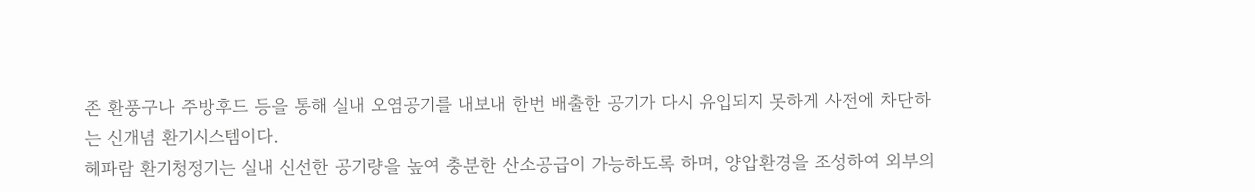존 환풍구나 주방후드 등을 통해 실내 오염공기를 내보내 한번 배출한 공기가 다시 유입되지 못하게 사전에 차단하는 신개념 환기시스템이다.
헤파람 환기청정기는 실내 신선한 공기량을 높여 충분한 산소공급이 가능하도록 하며, 양압환경을 조성하여 외부의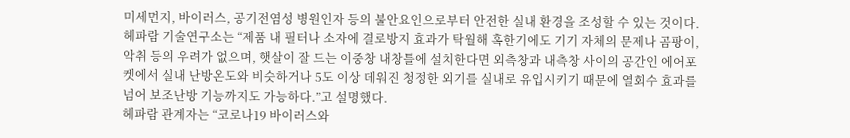미세먼지, 바이러스, 공기전염성 병원인자 등의 불안요인으로부터 안전한 실내 환경을 조성할 수 있는 것이다.
헤파람 기술연구소는 “제품 내 필터나 소자에 결로방지 효과가 탁월해 혹한기에도 기기 자체의 문제나 곰팡이, 악취 등의 우려가 없으며, 햇살이 잘 드는 이중창 내창틀에 설치한다면 외측창과 내측창 사이의 공간인 에어포켓에서 실내 난방온도와 비슷하거나 5도 이상 데워진 청정한 외기를 실내로 유입시키기 때문에 열회수 효과를 넘어 보조난방 기능까지도 가능하다.”고 설명했다.
헤파람 관계자는 “코로나19 바이러스와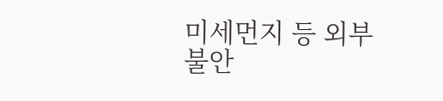미세먼지 등 외부 불안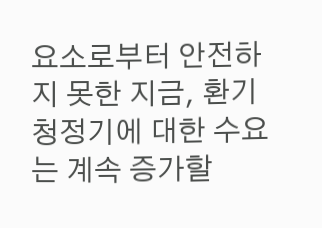요소로부터 안전하지 못한 지금, 환기청정기에 대한 수요는 계속 증가할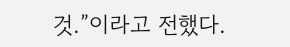것.”이라고 전했다.